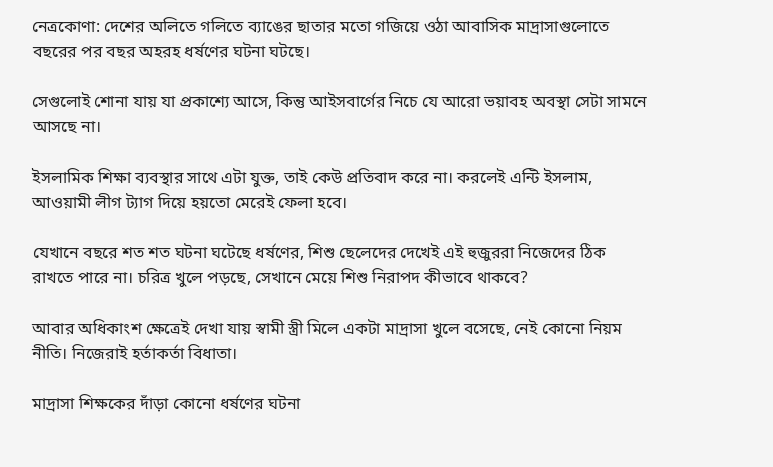নেত্রকোণা: দেশের অলিতে গলিতে ব্যাঙের ছাতার মতো গজিয়ে ওঠা আবাসিক মাদ্রাসাগুলোতে বছরের পর বছর অহরহ ধর্ষণের ঘটনা ঘটছে।

সেগুলোই শোনা যায় যা প্রকাশ্যে আসে, কিন্তু আইসবার্গের নিচে যে আরো ভয়াবহ অবস্থা সেটা সামনে আসছে না।

ইসলামিক শিক্ষা ব্যবস্থার সাথে এটা যুক্ত, তাই কেউ প্রতিবাদ করে না। করলেই এন্টি ইসলাম, আওয়ামী লীগ ট্যাগ দিয়ে হয়তো মেরেই ফেলা হবে।

যেখানে বছরে শত শত ঘটনা ঘটেছে ধর্ষণের, শিশু ছেলেদের দেখেই এই হুজুররা নিজেদের ঠিক রাখতে পারে না। চরিত্র খুলে পড়ছে, সেখানে মেয়ে শিশু নিরাপদ কীভাবে থাকবে?

আবার অধিকাংশ ক্ষেত্রেই দেখা যায় স্বামী স্ত্রী মিলে একটা মাদ্রাসা খুলে বসেছে, নেই কোনো নিয়ম নীতি। নিজেরাই হর্তাকর্তা বিধাতা।

মাদ্রাসা শিক্ষকের দাঁড়া কোনো ধর্ষণের ঘটনা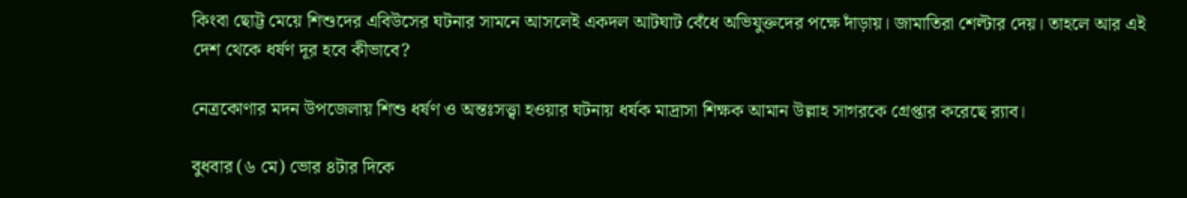কিংবা ছোট্ট মেয়ে শিশুদের এবিউসের ঘটনার সামনে আসলেই একদল আটঘাট বেঁধে অভিযুক্তদের পক্ষে দাঁড়ায়। জামাতিরা শেল্টার দেয়। তাহলে আর এই দেশ থেকে ধর্ষণ দূর হবে কীভাবে?

নেত্রকোণার মদন উপজেলায় শিশু ধর্ষণ ও অন্তঃসত্ত্বা হওয়ার ঘটনায় ধর্ষক মাদ্রাসা শিক্ষক আমান উল্লাহ সাগরকে গ্রেপ্তার করেছে র‌্যাব।

বুধবার (৬ মে) ভোর ৪টার দিকে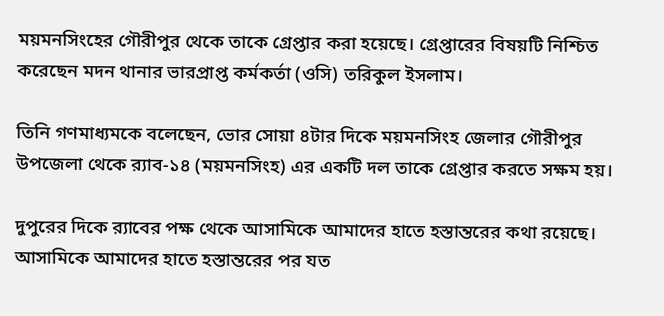ময়মনসিংহের গৌরীপুর থেকে তাকে গ্রেপ্তার করা হয়েছে। গ্রেপ্তারের বিষয়টি নিশ্চিত করেছেন মদন থানার ভারপ্রাপ্ত কর্মকর্তা (ওসি) তরিকুল ইসলাম।

তিনি গণমাধ্যমকে বলেছেন, ভোর সোয়া ৪টার দিকে ময়মনসিংহ জেলার গৌরীপুর উপজেলা থেকে র‌্যাব-১৪ (ময়মনসিংহ) এর একটি দল তাকে গ্রেপ্তার করতে সক্ষম হয়।

দুপুরের দিকে র‌্যাবের পক্ষ থেকে আসামিকে আমাদের হাতে হস্তান্তরের কথা রয়েছে। আসামিকে আমাদের হাতে হস্তান্তরের পর যত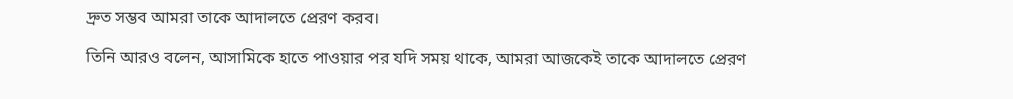দ্রুত সম্ভব আমরা তাকে আদালতে প্রেরণ করব।

তিনি আরও বলেন, আসামিকে হাতে পাওয়ার পর যদি সময় থাকে, আমরা আজকেই তাকে আদালতে প্রেরণ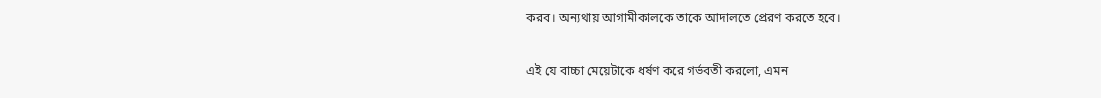করব। অন্যথায় আগামীকালকে তাকে আদালতে প্রেরণ করতে হবে।

এই যে বাচ্চা মেয়েটাকে ধর্ষণ করে গর্ভবতী করলো, এমন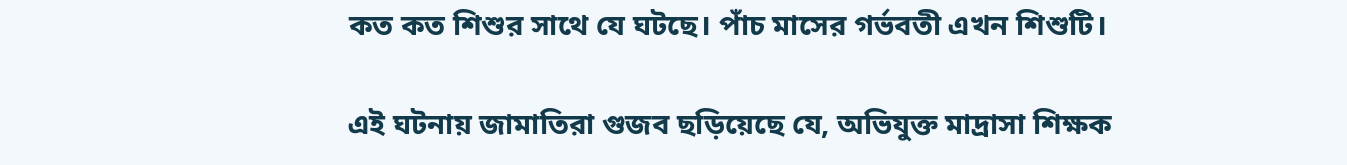কত কত শিশুর সাথে যে ঘটছে। পাঁচ মাসের গর্ভবতী এখন শিশুটি।

এই ঘটনায় জামাতিরা গুজব ছড়িয়েছে যে, অভিযুক্ত মাদ্রাসা শিক্ষক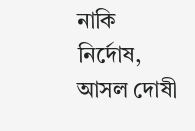নাকি নির্দোষ, আসল দোষী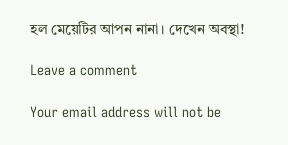হল মেয়েটির আপন নানা। দেখেন অবস্থা!

Leave a comment

Your email address will not be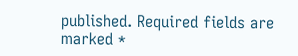published. Required fields are marked *